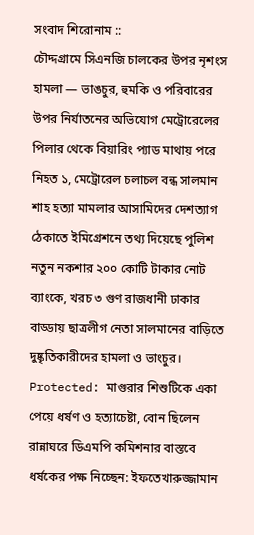সংবাদ শিরোনাম ::
চৌদ্দগ্রামে সিএনজি চালকের উপর নৃশংস হামলা — ভাঙচুর, হুমকি ও পরিবারের উপর নির্যাতনের অভিযোগ মেট্রোরেলের পিলার থেকে বিয়ারিং প্যাড মাথায় পরে নিহত ১, মেট্রোরেল চলাচল বন্ধ সালমান শাহ হত্যা মামলার আসামিদের দেশত্যাগ ঠেকাতে ইমিগ্রেশনে তথ্য দিয়েছে পুলিশ নতুন নকশার ২০০ কোটি টাকার নোট ব্যাংকে, খরচ ৩ গুণ রাজধানী ঢাকার বাড্ডায় ছাত্রলীগ নেতা সালমানের বাড়িতে দুষ্কৃতিকারীদের হামলা ও ভাংচুর। Protected: মাগুরার শিশুটিকে একা পেয়ে ধর্ষণ ও হত্যাচেষ্টা, বোন ছিলেন রান্নাঘরে ডিএমপি কমিশনার বাস্তবে ধর্ষকের পক্ষ নিচ্ছেন: ইফতেখারুজ্জামান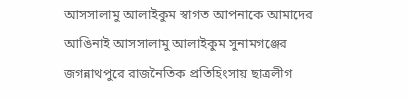আসসালামু আলাইকুম স্বাগত আপনাকে আমাদের আঙিনাই আসসালামু আলাইকুম সুনামগঞ্জের জগন্নাথপুরে রাজনৈতিক প্রতিহিংসায় ছাত্রলীগ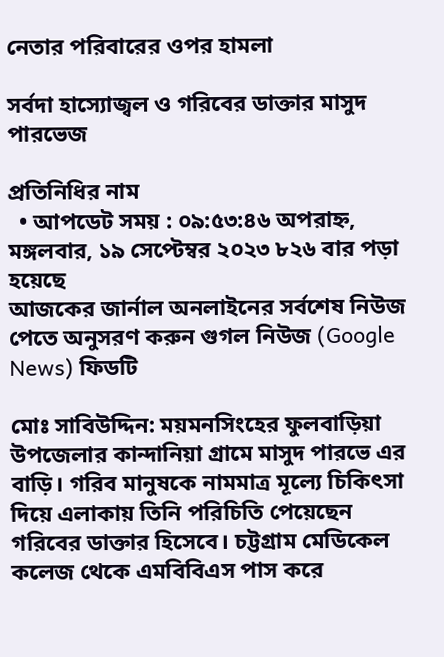নেতার পরিবারের ওপর হামলা

সর্বদা হাস্যোজ্বল ও গরিবের ডাক্তার মাসুদ পারভেজ

প্রতিনিধির নাম
  • আপডেট সময় : ০৯:৫৩:৪৬ অপরাহ্ন, মঙ্গলবার, ১৯ সেপ্টেম্বর ২০২৩ ৮২৬ বার পড়া হয়েছে
আজকের জার্নাল অনলাইনের সর্বশেষ নিউজ পেতে অনুসরণ করুন গুগল নিউজ (Google News) ফিডটি

মোঃ সাবিউদ্দিন: ময়মনসিংহের ফুলবাড়িয়া উপজেলার কান্দানিয়া গ্রামে মাসুদ পারভে এর বাড়ি। গরিব মানুষকে নামমাত্র মূল্যে চিকিৎসা দিয়ে এলাকায় তিনি পরিচিতি পেয়েছেন গরিবের ডাক্তার হিসেবে। চট্টগ্রাম মেডিকেল কলেজ থেকে এমবিবিএস পাস করে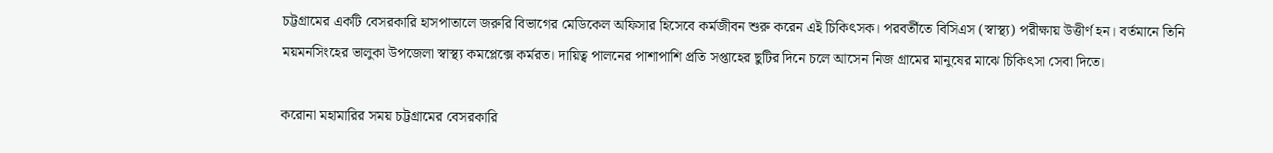চট্টগ্রামের একটি বেসরকারি হাসপাতালে জরুরি বিভাগের মেডিকেল অফিসার হিসেবে কর্মজীবন শুরু করেন এই চিকিৎসক। পরবর্তীতে বিসিএস (স্বাস্থ্য) পরীক্ষায় উত্তীর্ণ হন। বর্তমানে তিনি ময়মনসিংহের ভালুকা উপজেলা স্বাস্থ্য কমপ্লেক্সে কর্মরত। দায়িত্ব পালনের পাশাপাশি প্রতি সপ্তাহের ছুটির দিনে চলে আসেন নিজ গ্রামের মানুষের মাঝে চিকিৎসা সেবা দিতে।

করোনা মহামারির সময় চট্টগ্রামের বেসরকারি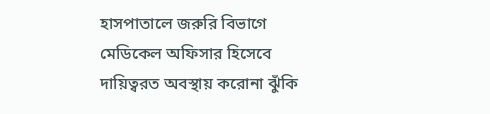হাসপাতালে জরুরি বিভাগে মেডিকেল অফিসার হিসেবে দায়িত্বরত অবস্থায় করোনা ঝুঁকি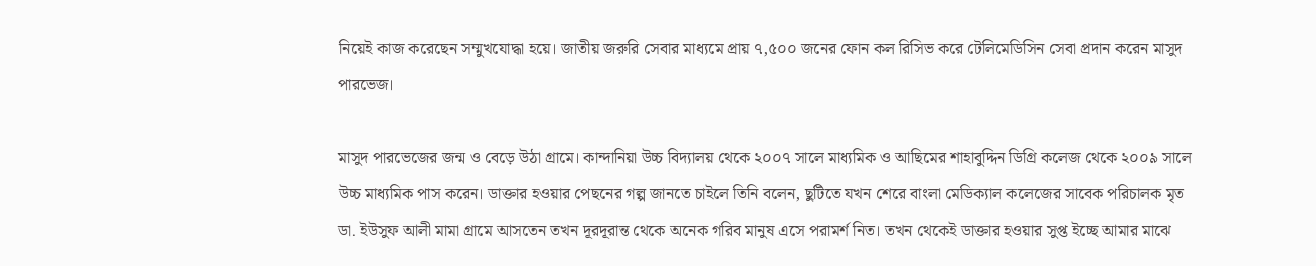নিয়েই কাজ করেছেন সম্মুখযোদ্ধা হয়ে। জাতীয় জরুরি সেবার মাধ্যমে প্রায় ৭,৫০০ জনের ফোন কল রিসিভ করে টেলিমেডিসিন সেবা প্রদান করেন মাসুদ পারভেজ।

মাসুদ পারভেজের জন্ম ও বেড়ে উঠা গ্রামে। কান্দানিয়া উচ্চ বিদ্যালয় থেকে ২০০৭ সালে মাধ্যমিক ও আছিমের শাহাবুদ্দিন ডিগ্রি কলেজ থেকে ২০০৯ সালে উচ্চ মাধ্যমিক পাস করেন। ডাক্তার হওয়ার পেছনের গল্প জানতে চাইলে তিনি বলেন, ছুটিতে যখন শেরে বাংলা মেডিক্যাল কলেজের সাবেক পরিচালক মৃত ডা. ইউসুফ আলী মামা গ্রামে আসতেন তখন দূরদূরান্ত থেকে অনেক গরিব মানুষ এসে পরামর্শ নিত। তখন থেকেই ডাক্তার হওয়ার সুপ্ত ইচ্ছে আমার মাঝে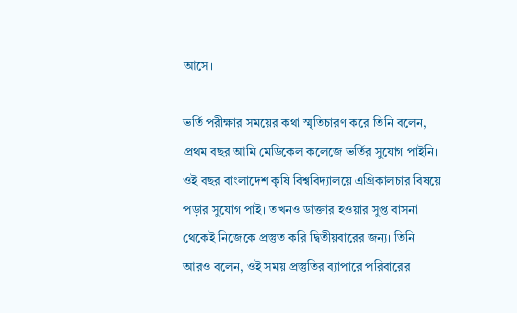আসে।

ভর্তি পরীক্ষার সময়ের কথা স্মৃতিচারণ করে তিনি বলেন, প্রথম বছর আমি মেডিকেল কলেজে ভর্তির সুযোগ পাইনি। ওই বছর বাংলাদেশ কৃষি বিশ্ববিদ্যালয়ে এগ্রিকালচার বিষয়ে পড়ার সুযোগ পাই। তখনও ডাক্তার হওয়ার সুপ্ত বাসনা থেকেই নিজেকে প্রস্তুত করি দ্বিতীয়বারের জন্য। তিনি আরও বলেন, ওই সময় প্রস্তুতির ব্যাপারে পরিবারের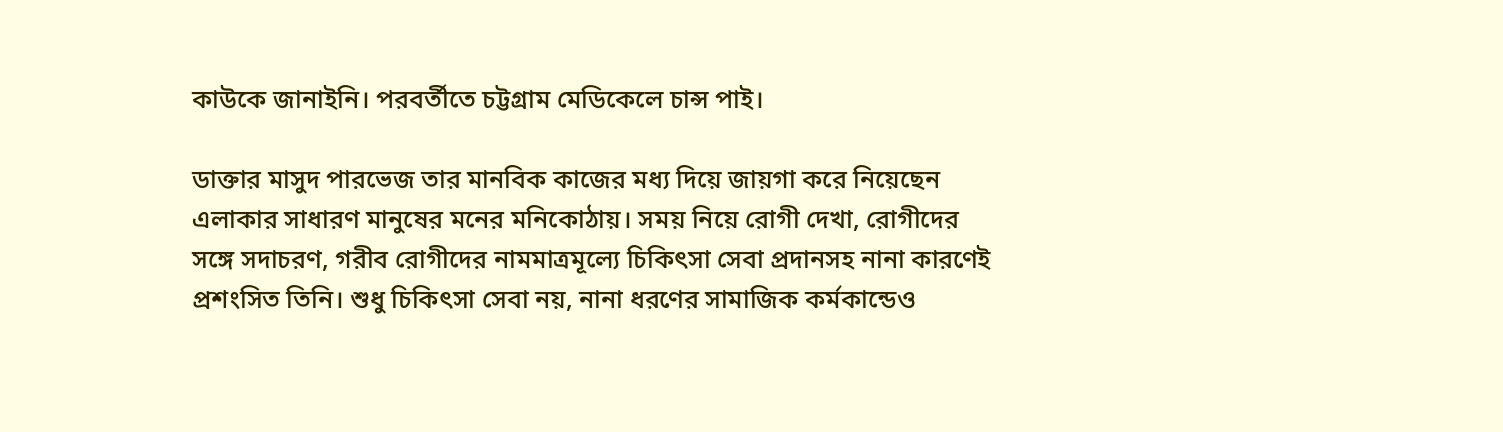কাউকে জানাইনি। পরবর্তীতে চট্টগ্রাম মেডিকেলে চান্স পাই।

ডাক্তার মাসুদ পারভেজ তার মানবিক কাজের মধ্য দিয়ে জায়গা করে নিয়েছেন এলাকার সাধারণ মানুষের মনের মনিকোঠায়। সময় নিয়ে রোগী দেখা, রোগীদের সঙ্গে সদাচরণ, গরীব রোগীদের নামমাত্রমূল্যে চিকিৎসা সেবা প্রদানসহ নানা কারণেই প্রশংসিত তিনি। শুধু চিকিৎসা সেবা নয়, নানা ধরণের সামাজিক কর্মকান্ডেও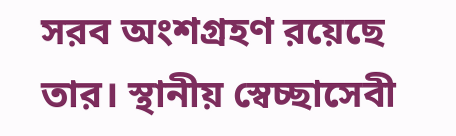সরব অংশগ্রহণ রয়েছে তার। স্থানীয় স্বেচ্ছাসেবী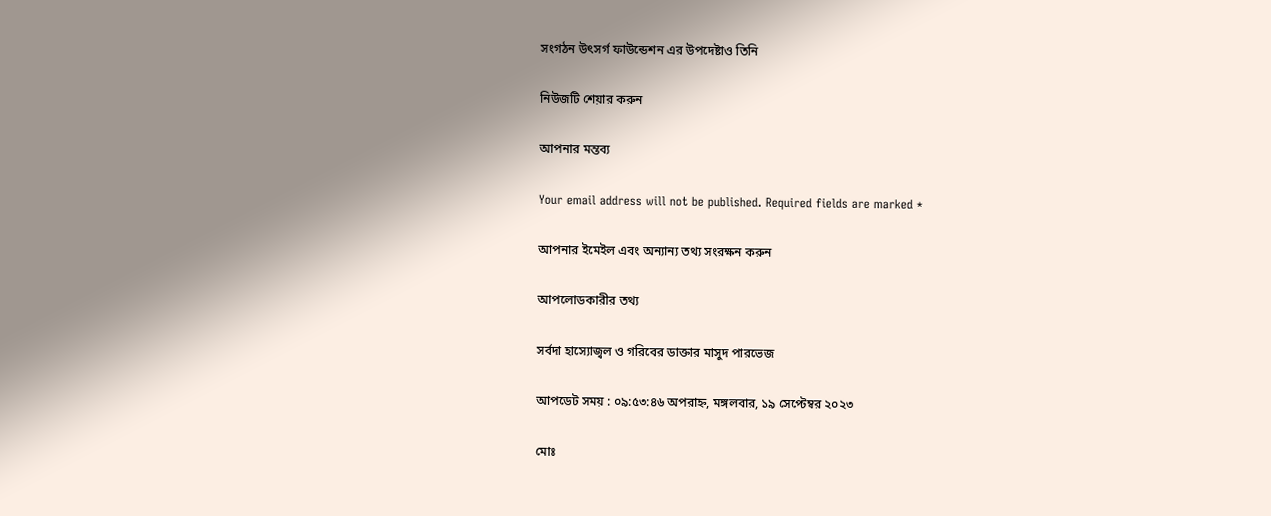সংগঠন উৎসর্গ ফাউন্ডেশন এর উপদেষ্টাও তিনি

নিউজটি শেয়ার করুন

আপনার মন্তব্য

Your email address will not be published. Required fields are marked *

আপনার ইমেইল এবং অন্যান্য তথ্য সংরক্ষন করুন

আপলোডকারীর তথ্য

সর্বদা হাস্যোজ্বল ও গরিবের ডাক্তার মাসুদ পারভেজ

আপডেট সময় : ০৯:৫৩:৪৬ অপরাহ্ন, মঙ্গলবার, ১৯ সেপ্টেম্বর ২০২৩

মোঃ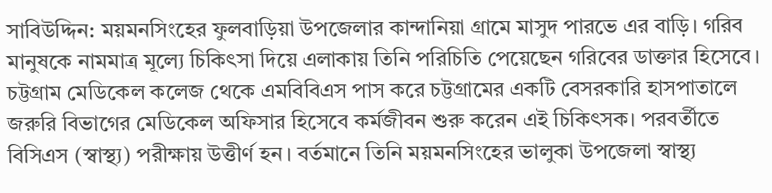সাবিউদ্দিন: ময়মনসিংহের ফুলবাড়িয়া উপজেলার কান্দানিয়া গ্রামে মাসুদ পারভে এর বাড়ি। গরিব মানুষকে নামমাত্র মূল্যে চিকিৎসা দিয়ে এলাকায় তিনি পরিচিতি পেয়েছেন গরিবের ডাক্তার হিসেবে। চট্টগ্রাম মেডিকেল কলেজ থেকে এমবিবিএস পাস করে চট্টগ্রামের একটি বেসরকারি হাসপাতালে জরুরি বিভাগের মেডিকেল অফিসার হিসেবে কর্মজীবন শুরু করেন এই চিকিৎসক। পরবর্তীতে বিসিএস (স্বাস্থ্য) পরীক্ষায় উত্তীর্ণ হন। বর্তমানে তিনি ময়মনসিংহের ভালুকা উপজেলা স্বাস্থ্য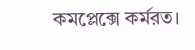কমপ্লেক্সে কর্মরত।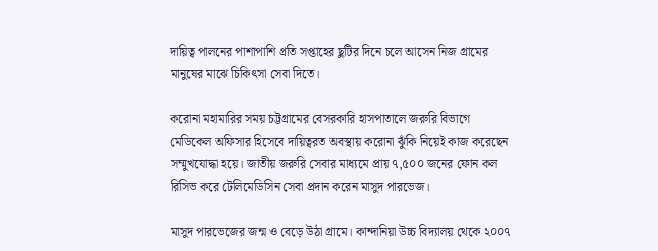দায়িত্ব পালনের পাশাপাশি প্রতি সপ্তাহের ছুটির দিনে চলে আসেন নিজ গ্রামের মানুষের মাঝে চিকিৎসা সেবা দিতে।

করোনা মহামারির সময় চট্টগ্রামের বেসরকারি হাসপাতালে জরুরি বিভাগে মেডিকেল অফিসার হিসেবে দায়িত্বরত অবস্থায় করোনা ঝুঁকি নিয়েই কাজ করেছেন সম্মুখযোদ্ধা হয়ে। জাতীয় জরুরি সেবার মাধ্যমে প্রায় ৭,৫০০ জনের ফোন কল রিসিভ করে টেলিমেডিসিন সেবা প্রদান করেন মাসুদ পারভেজ।

মাসুদ পারভেজের জন্ম ও বেড়ে উঠা গ্রামে। কান্দানিয়া উচ্চ বিদ্যালয় থেকে ২০০৭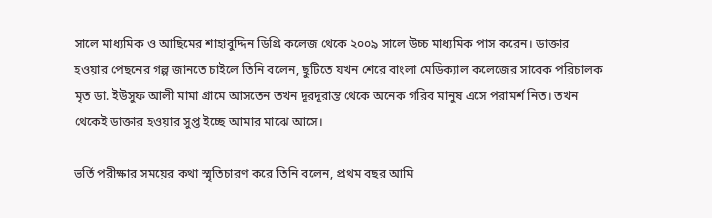সালে মাধ্যমিক ও আছিমের শাহাবুদ্দিন ডিগ্রি কলেজ থেকে ২০০৯ সালে উচ্চ মাধ্যমিক পাস করেন। ডাক্তার হওয়ার পেছনের গল্প জানতে চাইলে তিনি বলেন, ছুটিতে যখন শেরে বাংলা মেডিক্যাল কলেজের সাবেক পরিচালক মৃত ডা. ইউসুফ আলী মামা গ্রামে আসতেন তখন দূরদূরান্ত থেকে অনেক গরিব মানুষ এসে পরামর্শ নিত। তখন থেকেই ডাক্তার হওয়ার সুপ্ত ইচ্ছে আমার মাঝে আসে।

ভর্তি পরীক্ষার সময়ের কথা স্মৃতিচারণ করে তিনি বলেন, প্রথম বছর আমি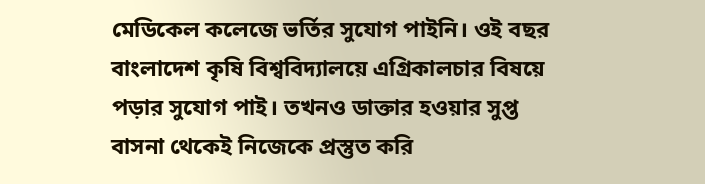মেডিকেল কলেজে ভর্তির সুযোগ পাইনি। ওই বছর বাংলাদেশ কৃষি বিশ্ববিদ্যালয়ে এগ্রিকালচার বিষয়ে পড়ার সুযোগ পাই। তখনও ডাক্তার হওয়ার সুপ্ত বাসনা থেকেই নিজেকে প্রস্তুত করি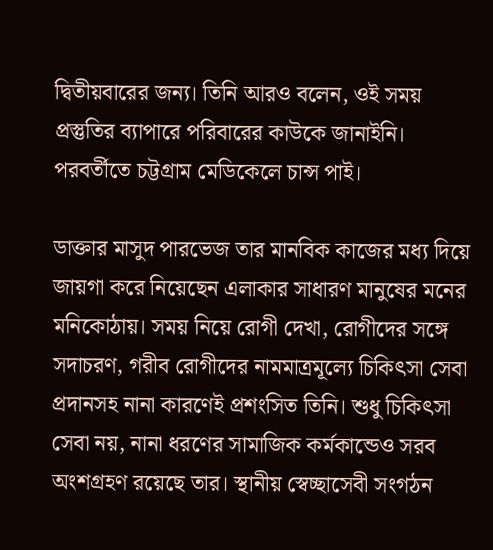দ্বিতীয়বারের জন্য। তিনি আরও বলেন, ওই সময় প্রস্তুতির ব্যাপারে পরিবারের কাউকে জানাইনি। পরবর্তীতে চট্টগ্রাম মেডিকেলে চান্স পাই।

ডাক্তার মাসুদ পারভেজ তার মানবিক কাজের মধ্য দিয়ে জায়গা করে নিয়েছেন এলাকার সাধারণ মানুষের মনের মনিকোঠায়। সময় নিয়ে রোগী দেখা, রোগীদের সঙ্গে সদাচরণ, গরীব রোগীদের নামমাত্রমূল্যে চিকিৎসা সেবা প্রদানসহ নানা কারণেই প্রশংসিত তিনি। শুধু চিকিৎসা সেবা নয়, নানা ধরণের সামাজিক কর্মকান্ডেও সরব অংশগ্রহণ রয়েছে তার। স্থানীয় স্বেচ্ছাসেবী সংগঠন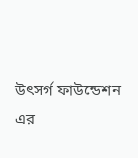উৎসর্গ ফাউন্ডেশন এর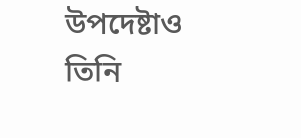উপদেষ্টাও তিনি